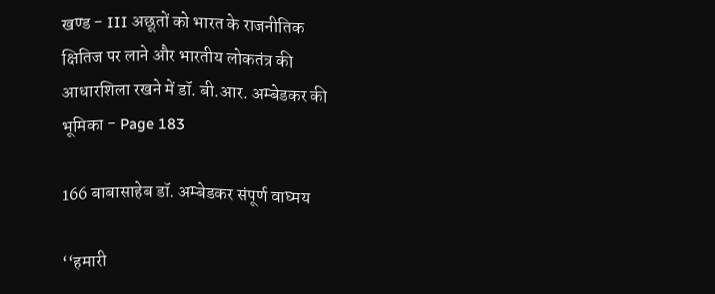खण्ड - III अछूतों को भारत के राजनीतिक क्षितिज पर लाने और भारतीय लोकतंत्र की आधारशिला रखने में डॉ. बी.आर. अम्बेडकर की भूमिका - Page 183

166 बाबासाहेब डॉ. अम्बेडकर संपूर्ण वाघ्मय

‘‘हमारी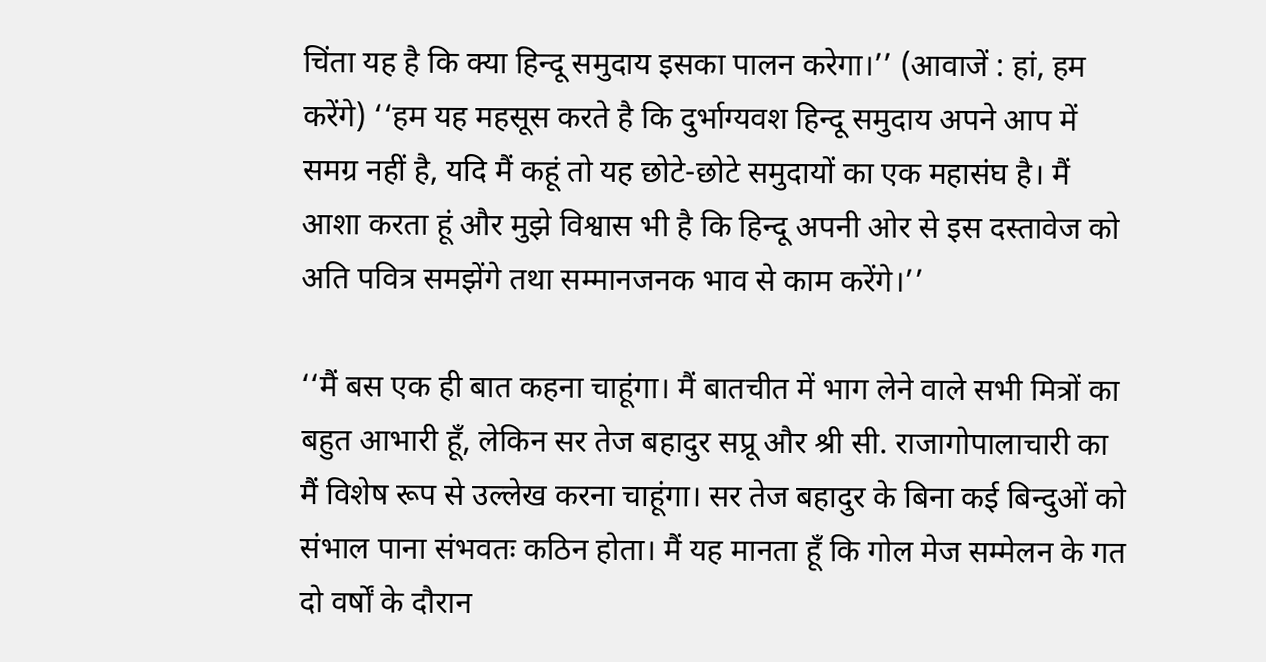चिंता यह है कि क्या हिन्दू समुदाय इसका पालन करेगा।’’ (आवाजें : हां, हम करेंगे) ‘‘हम यह महसूस करते है कि दुर्भाग्यवश हिन्दू समुदाय अपने आप में समग्र नहीं है, यदि मैं कहूं तो यह छोटे-छोटे समुदायों का एक महासंघ है। मैं आशा करता हूं और मुझे विश्वास भी है कि हिन्दू अपनी ओर से इस दस्तावेज को अति पवित्र समझेंगे तथा सम्मानजनक भाव से काम करेंगे।’’

‘‘मैं बस एक ही बात कहना चाहूंगा। मैं बातचीत में भाग लेने वाले सभी मित्रों का बहुत आभारी हूँ, लेकिन सर तेज बहादुर सप्रू और श्री सी. राजागोपालाचारी का मैं विशेष रूप से उल्लेख करना चाहूंगा। सर तेज बहादुर के बिना कई बिन्दुओं को संभाल पाना संभवतः कठिन होता। मैं यह मानता हूँ कि गोल मेज सम्मेलन के गत दो वर्षों के दौरान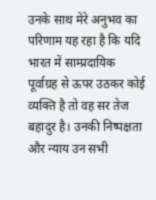उनके साथ मेरे अनुभव का परिणाम यह रहा है कि यदि भारत में साम्प्रदायिक पूर्वाग्रह से ऊपर उठकर कोई व्यक्ति है तो वह सर तेज बहादुर है। उनकी निष्पक्षता और न्याय उन सभी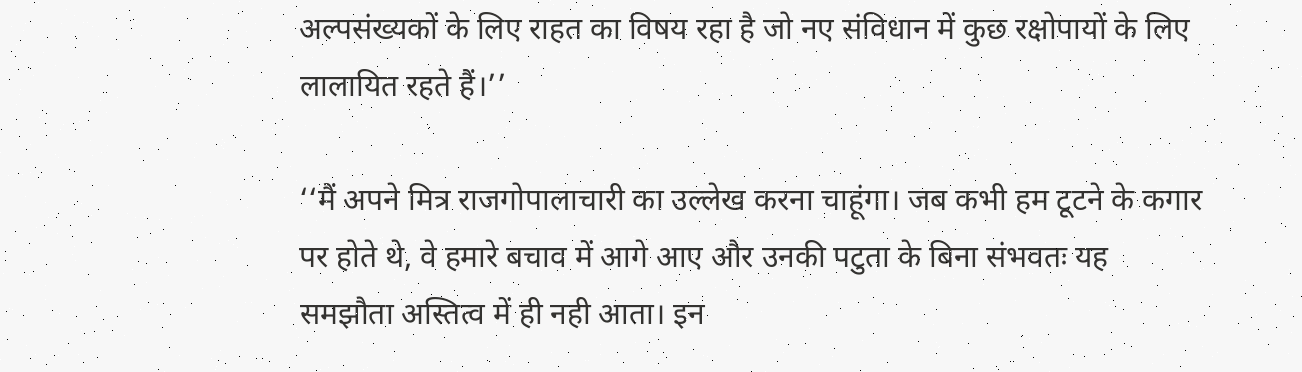अल्पसंख्यकों के लिए राहत का विषय रहा है जो नए संविधान में कुछ रक्षोपायों के लिए लालायित रहते हैं।’’

‘‘मैं अपने मित्र राजगोपालाचारी का उल्लेख करना चाहूंगा। जब कभी हम टूटने के कगार पर होते थे, वे हमारे बचाव में आगे आए और उनकी पटुता के बिना संभवतः यह समझौता अस्तित्व में ही नही आता। इन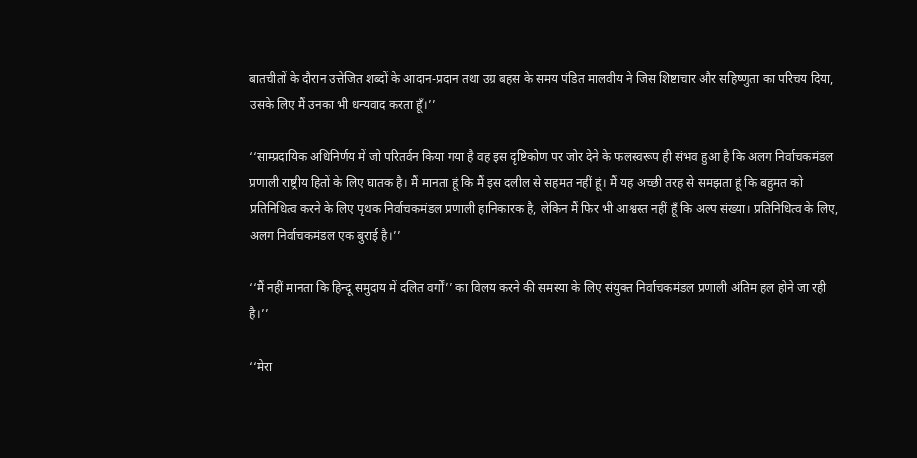बातचीतों के दौरान उत्तेजित शब्दों के आदान-प्रदान तथा उग्र बहस के समय पंडित मालवीय ने जिस शिष्टाचार और सहिष्णुता का परिचय दिया, उसके लिए मैं उनका भी धन्यवाद करता हूँ।’’

‘‘साम्प्रदायिक अधिनिर्णय में जो परितर्वन किया गया है वह इस दृष्टिकोण पर जोर देने के फलस्वरूप ही संभव हुआ है कि अलग निर्वाचकमंडल प्रणाली राष्ट्रीय हितों के लिए घातक है। मैं मानता हूं कि मैं इस दलील से सहमत नहीं हूं। मैं यह अच्छी तरह से समझता हूं कि बहुमत को प्रतिनिधित्व करने के लिए पृथक निर्वाचकमंडल प्रणाली हानिकारक है, लेकिन मैं फिर भी आश्वस्त नहीं हूँ कि अल्प संख्या। प्रतिनिधित्व के लिए, अलग निर्वाचकमंडल एक बुराई है।’’

‘‘मैं नहीं मानता कि हिन्दू समुदाय में दलित वर्गों’’ का विलय करने की समस्या के लिए संयुक्त निर्वाचकमंडल प्रणाली अंतिम हल होने जा रही है।’’

‘‘मेरा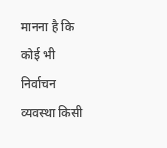मानना है कि कोई भी निर्वाचन व्यवस्था किसी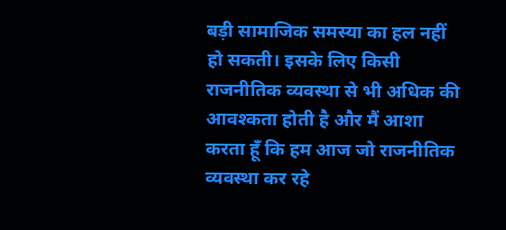बड़ी सामाजिक समस्या का हल नहीं हो सकती। इसके लिए किसी राजनीतिक व्यवस्था से भी अधिक की आवश्कता होती है और मैं आशा करता हूँ कि हम आज जो राजनीतिक व्यवस्था कर रहे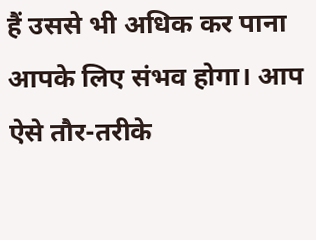हैं उससे भी अधिक कर पाना आपके लिए संभव होगा। आप ऐसे तौर-तरीके